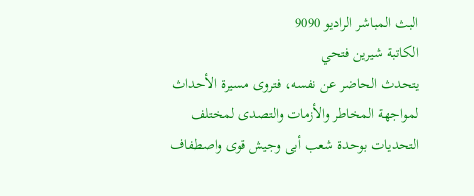البث المباشر الراديو 9090
الكاتبة شيرين فتحي
يتحدث الحاضر عن نفسه، فتروى مسيرة الأحداث لمواجهة المخاطر والأزمات والتصدى لمختلف التحديات بوحدة شعب أبى وجيش قوى واصطفاف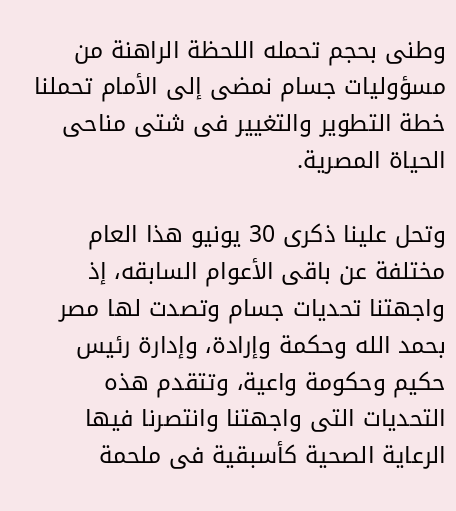وطنى بحجم تحمله اللحظة الراهنة من مسؤوليات جسام نمضى إلى الأمام تحملنا خطة التطوير والتغيير فى شتى مناحى الحياة المصرية.

وتحل علينا ذكرى 30 يونيو هذا العام مختلفة عن باقى الأعوام السابقه، إذ واجهتنا تحديات جسام وتصدت لها مصر بحمد الله وحكمة وإرادة، وإدارة رئيس حكيم وحكومة واعية، وتتقدم هذه التحديات التى واجهتنا وانتصرنا فيها الرعاية الصحية كأسبقية فى ملحمة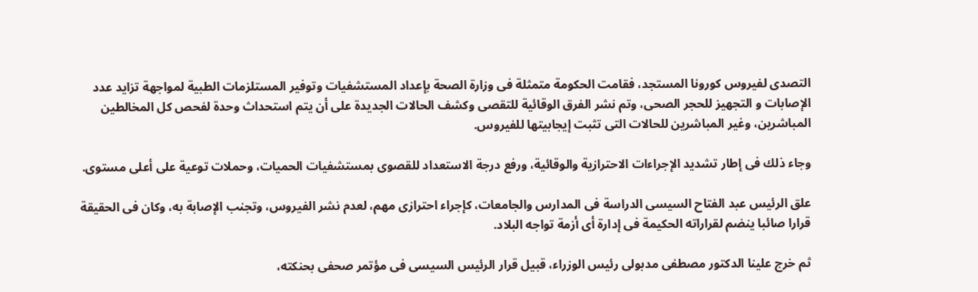التصدى لفيروس كورونا المستجد، فقامت الحكومة متمثلة فى وزارة الصحة بإعداد المستشفيات وتوفير المستلزمات الطبية لمواجهة تزايد عدد الإصابات و التجهيز للحجر الصحى، وتم نشر الفرق الوقائية للتقصى وكشف الحالات الجديدة على أن يتم استحداث وحدة لفحص كل المخالطين المباشرين، وغير المباشرين للحالات التى تثبت إيجابيتها للفيروس.

وجاء ذلك فى إطار تشديد الإجراءات الاحترازية والوقائية، ورفع درجة الاستعداد للقصوى بمستشفيات الحميات، وحملات توعية على أعلى مستوى.

علق الرئيس عبد الفتاح السيسى الدراسة فى المدارس والجامعات، كإجراء احترازى مهم، لعدم نشر الفيروس، وتجنب الإصابة به، وكان فى الحقيقة قرارا صائبا ينضم لقراراته الحكيمة فى إدارة أى أزمة تواجه البلاد.

ثم خرج علينا الدكتور مصطفى مدبولى رئيس الوزراء، قبيل قرار الرئيس السيسى فى مؤتمر صحفى بحنكته،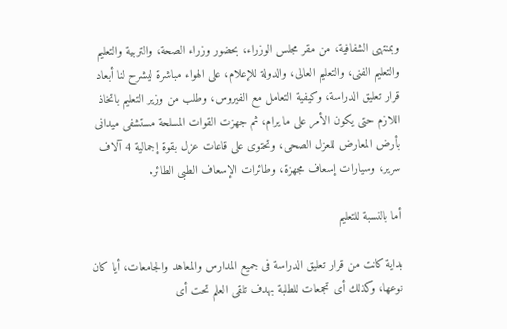وبمنتهى الشفافية، من مقر مجلس الوزراء، بحضور وزراء الصحة، والتربية والتعليم والتعليم الفنى، والتعليم العالى، والدولة للإعلام، على الهواء مباشرة ليشرح لنا أبعاد قرار تعليق الدراسة، وكيفية التعامل مع الفيروس، وطلب من وزير التعليم باتخاذ اللازم حتى يكون الأمر على ما يرام، ثم جهزت القوات المسلحة مستشفى ميدانى بأرض المعارض للعزل الصحى، وتحتوى على قاعات عزل بقوة إجمالية 4 آلاف سرير، وسيارات إسعاف مجهزة، وطائرات الإسعاف الطبى الطائر.

أما بالنسبة للتعليم

بداية كانت من قرار تعليق الدراسة فى جميع المدارس والمعاهد والجامعات، أيا كان نوعها، وكذلك أى تجمعات للطلبة بهدف تلقى العلم تحت أى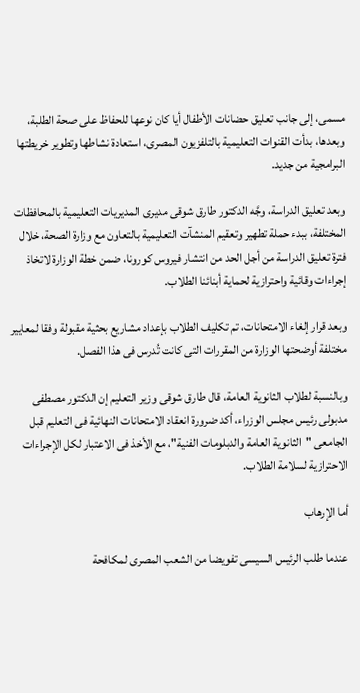مسمى، إلى جانب تعليق حضانات الأطفال أيا كان نوعها للحفاظ على صحة الطلبة، وبعدها، بدأت القنوات التعليمية بالتلفزيون المصرى، استعادة نشاطها وتطوير خريطتها البرامجية من جديد.

وبعد تعليق الدراسة، وجَّه الدكتور طارق شوقى مديرى المديريات التعليمية بالمحافظات المختلفة، ببدء حملة تطهير وتعقيم المنشآت التعليمية بالتعاون مع وزارة الصحة، خلال فترة تعليق الدراسة من أجل الحد من انتشار فيروس كورونا، ضمن خطة الوزارة لاتخاذ إجراءات وقائية واحترازية لحماية أبنائنا الطلاب.

وبعد قرار إلغاء الامتحانات، تم تكليف الطلاب بإعداد مشاريع بحثية مقبولة وفقا لمعايير مختلفة أوضحتها الوزارة من المقررات التى كانت تُدرس فى هذا الفصل.

وبالنسبة لطلاب الثانوية العامة، قال طارق شوقى وزير التعليم إن الدكتور مصطفى مدبولى رئيس مجلس الوزراء، أكد ضرورة انعقاد الامتحانات النهائية فى التعليم قبل الجامعى "الثانوية العامة والدبلومات الفنية"، مع الأخذ فى الاعتبار لكل الإجراءات الاحترازية لسلامة الطلاب.

أما الإرهاب

عندما طلب الرئيس السيسى تفويضا من الشعب المصرى لمكافحة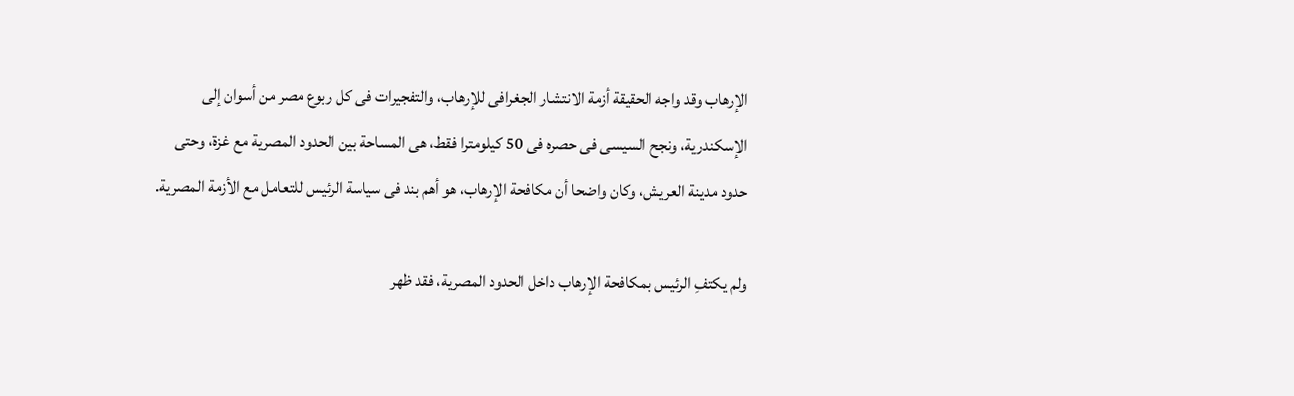الإرهاب وقد واجه الحقيقة أزمة الانتشار الجغرافى للإرهاب، والتفجيرات فى كل ربوع مصر من أسوان إلى الإسكندرية، ونجح السيسى فى حصره فى 50 كيلومترا فقط، هى المساحة بين الحدود المصرية مع غزة، وحتى حدود مدينة العريش، وكان واضحا أن مكافحة الإرهاب، هو أهم بند فى سياسة الرئيس للتعامل مع الأزمة المصرية.

ولم يكتفِ الرئيس بمكافحة الإرهاب داخل الحدود المصرية، فقد ظهر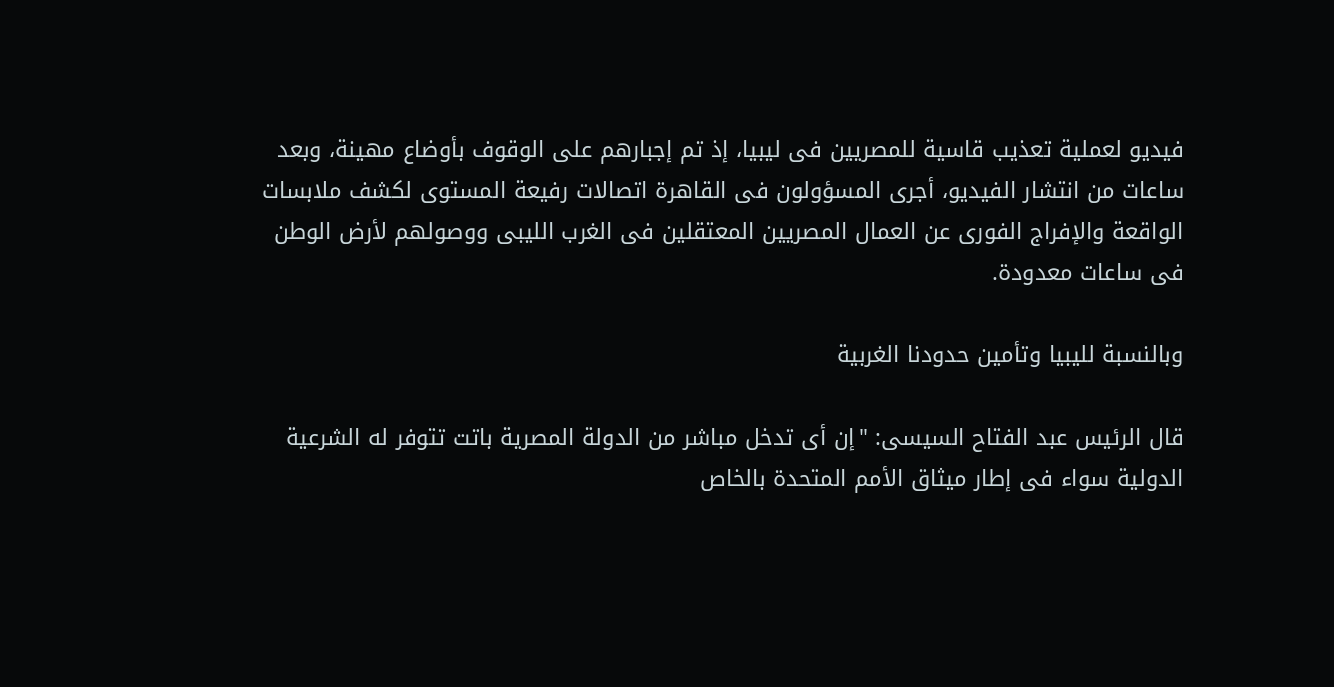فيديو لعملية تعذيب قاسية للمصريين فى ليبيا، إذ تم إجبارهم على الوقوف بأوضاع مهينة، وبعد ساعات من انتشار الفيديو، أجرى المسؤولون فى القاهرة اتصالات رفيعة المستوى لكشف ملابسات الواقعة والإفراج الفورى عن العمال المصريين المعتقلين فى الغرب الليبى ووصولهم لأرض الوطن فى ساعات معدودة.

وبالنسبة لليبيا وتأمين حدودنا الغربية

قال الرئيس عبد الفتاح السيسى: "إن أى تدخل مباشر من الدولة المصرية باتت تتوفر له الشرعية الدولية سواء فى إطار ميثاق الأمم المتحدة بالخاص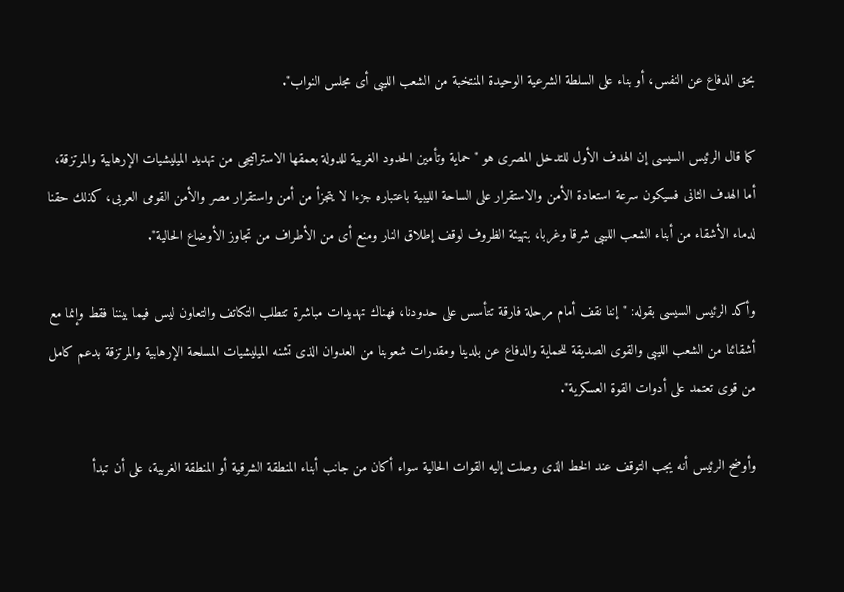بحق الدفاع عن النفس، أو بناء على السلطة الشرعية الوحيدة المنتخبة من الشعب الليبى أى مجلس النواب".

كما قال الرئيس السيسى إن الهدف الأول للتدخل المصرى هو "حماية وتأمين الحدود الغربية للدولة بعمقها الاستراتيجى من تهديد الميليشيات الإرهابية والمرتزقة، أما الهدف الثانى فسيكون سرعة استعادة الأمن والاستقرار على الساحة الليبية باعتباره جزءا لا يتجزأ من أمن واستقرار مصر والأمن القومى العربى، كذلك حقنا لدماء الأشقاء من أبناء الشعب الليبى شرقا وغربا، بتهيئة الظروف لوقف إطلاق النار ومنع أى من الأطراف من تجاوز الأوضاع الحالية".

وأكد الرئيس السيسى بقوله: "إننا نقف أمام مرحلة فارقة تتأسس على حدودنا، فهناك تهديدات مباشرة تتطلب التكاتف والتعاون ليس فيما بيننا فقط وإنما مع أشقائنا من الشعب الليبى والقوى الصديقة للحماية والدفاع عن بلدينا ومقدرات شعوبنا من العدوان الذى تشنه الميليشيات المسلحة الإرهابية والمرتزقة بدعم كامل من قوى تعتمد على أدوات القوة العسكرية".

وأوضح الرئيس أنه يجب التوقف عند الخط الذى وصلت إليه القوات الحالية سواء أكان من جانب أبناء المنطقة الشرقية أو المنطقة الغربية، على أن تبدأ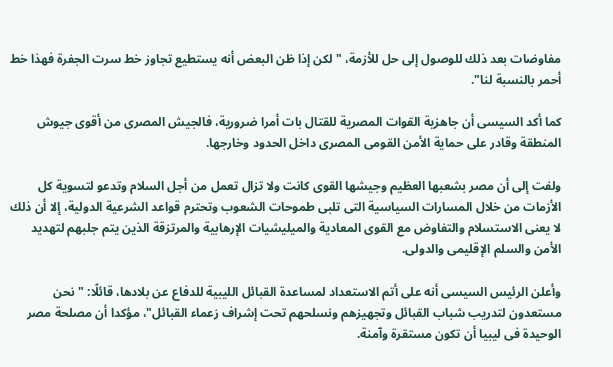مفاوضات بعد ذلك للوصول إلى حل للأزمة، "لكن إذا ظن البعض أنه يستطيع تجاوز خط سرت الجفرة فهذا خط أحمر بالنسبة لنا".

كما أكد السيسى أن جاهزية القوات المصرية للقتال بات أمرا ضرورية، فالجيش المصرى من أقوى جيوش المنطقة وقادر على حماية الأمن القومى المصرى داخل الحدود وخارجها.

ولفت إلى أن مصر بشعبها العظيم وجيشها القوى كانت ولا تزال تعمل من أجل السلام وتدعو لتسوية كل الأزمات من خلال المسارات السياسية التى تلبى طموحات الشعوب وتحترم قواعد الشرعية الدولية، إلا أن ذلك لا يعنى الاستسلام والتفاوض مع القوى المعادية والميليشيات الإرهابية والمرتزقة الذين يتم جلبهم لتهديد الأمن والسلم الإقليمى والدولى.

وأعلن الرئيس السيسى أنه على أتم الاستعداد لمساعدة القبائل الليبية للدفاع عن بلادها، قائلًا: "نحن مستعدون لتدريب شباب القبائل وتجهيزهم ونسلحهم تحت إشراف زعماء القبائل"، مؤكدا أن مصلحة مصر الوحيدة فى ليبيا أن تكون مستقرة وآمنة.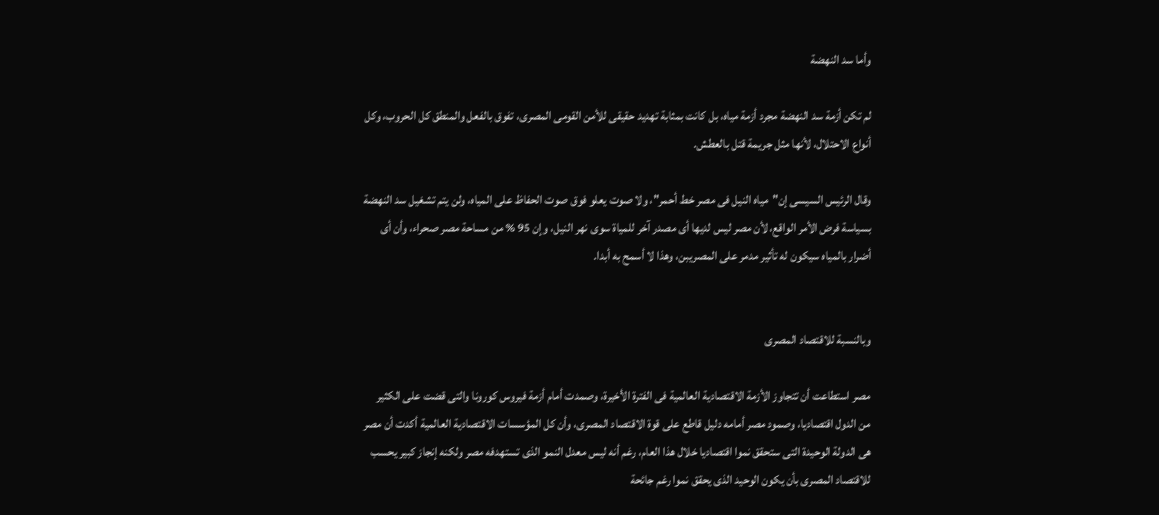وأما سد النهضة

لم تكن أزمة سد النهضة مجرد أزمة مياه، بل كانت بمثابة تهديد حقيقى للأمن القومى المصرى، تفوق بالفعل والمنطق كل الحروب، وكل أنواع الاحتلال، لأنها مثل جريمة قتل بالعطش.

وقال الرئيس السيسى إن"مياه النيل فى مصر خط أحمر"، ولا صوت يعلو فوق صوت الحفاظ على المياه، ولن يتم تشغيل سد النهضة بسياسة فرض الأمر الواقع، لأن مصر ليس لديها أى مصدر آخر للمياة سوى نهر النيل، وإن 95 % من مساحة مصر صحراء، وأن أى أضرار بالمياه سيكون له تأثير مدمر على المصريبن، وهذا لا أسمح به أبدا.


وبالنسبة للاقتصاد المصرى

مصر استطاعت أن تتجاوز الأزمة الاقتصادية العالمية فى الفترة الأخيرة، وصمدت أمام أزمة فيروس كورونا والتى قضت على الكثير من الدول اقتصاديا، وصمود مصر أمامه دليل قاطع على قوة الاقتصاد المصرى، وأن كل المؤسسات الاقتصادية العالمية أكدت أن مصر هى الدولة الوحيدة التى ستحقق نموا اقتصاديا خلال هذا العام، رغم أنه ليس معدل النمو الذى تستهدفه مصر ولكنه إنجاز كبير يحسب للاقتصاد المصرى بأن يكون الوحيد الذى يحقق نموا رغم جائحة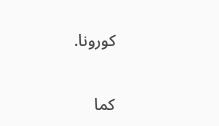كورونا.

كما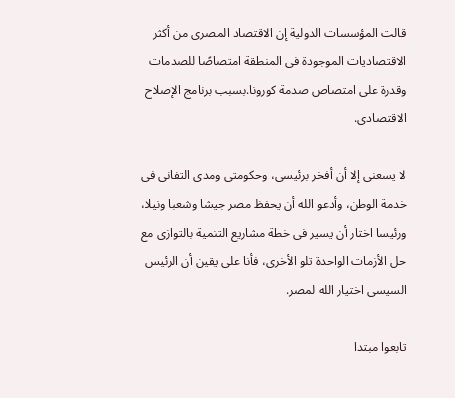قالت المؤسسات الدولية إن الاقتصاد المصرى من أكثر الاقتصاديات الموجودة فى المنطقة امتصاصًا للصدمات وقدرة على امتصاص صدمة كورونا.بسبب برنامج الإصلاح الاقتصادى.

لا يسعنى إلا أن أفخر برئيسى، وحكومتى ومدى التفانى فى خدمة الوطن، وأدعو الله أن يحفظ مصر جيشا وشعبا ونيلا، ورئيسا اختار أن يسير فى خطة مشاريع التنمية بالتوازى مع حل الأزمات الواحدة تلو الأخرى، فأنا على يقين أن الرئيس السيسى اختيار الله لمصر.

تابعوا مبتدا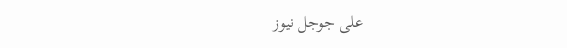على جوجل نيوز